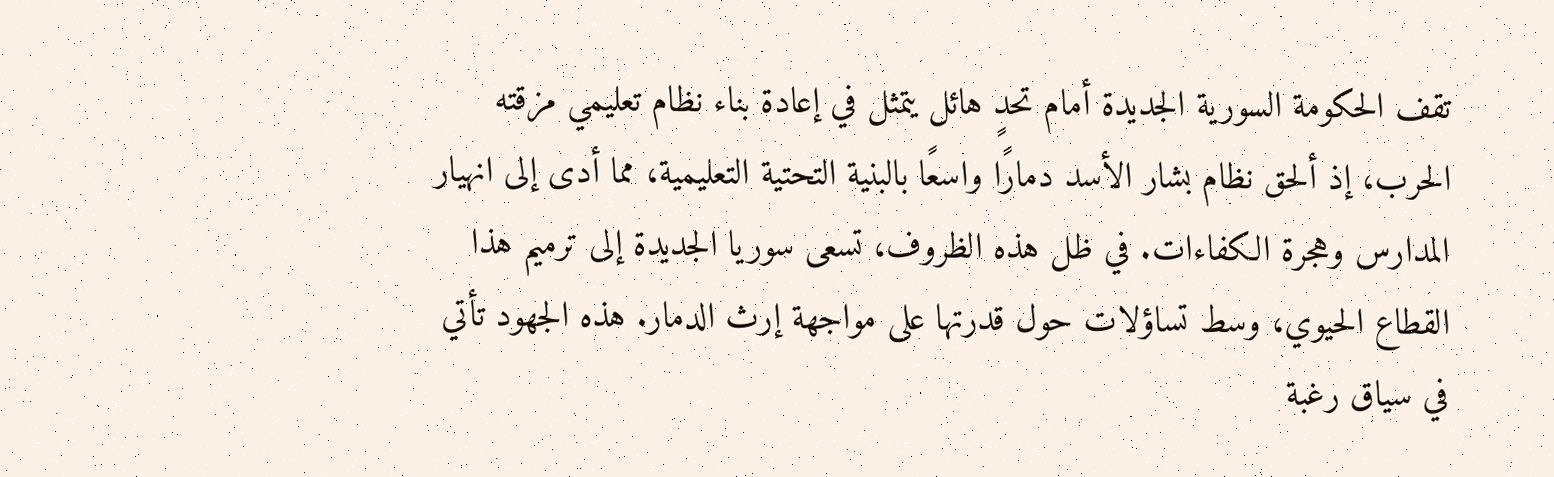تقف الحكومة السورية الجديدة أمام تحدٍ هائل يتمثل في إعادة بناء نظام تعليمي مزقته الحرب، إذ ألحق نظام بشار الأسد دمارًا واسعًا بالبنية التحتية التعليمية، مما أدى إلى انهيار المدارس وهجرة الكفاءات. في ظل هذه الظروف، تسعى سوريا الجديدة إلى ترميم هذا القطاع الحيوي، وسط تساؤلات حول قدرتها على مواجهة إرث الدمار. هذه الجهود تأتي في سياق رغبة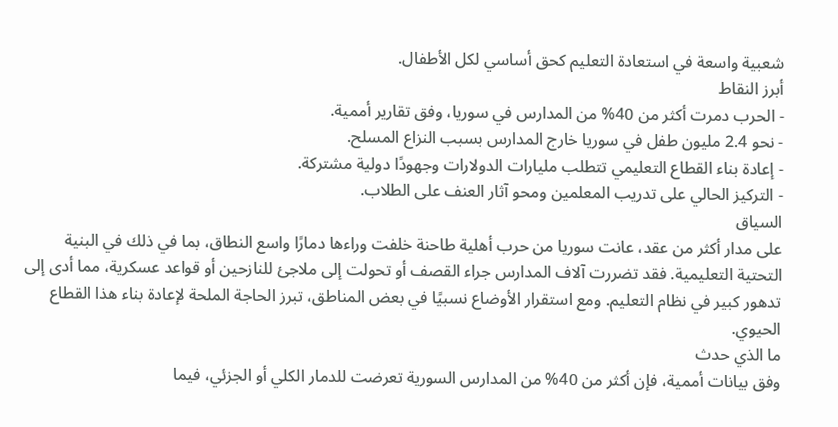شعبية واسعة في استعادة التعليم كحق أساسي لكل الأطفال.
أبرز النقاط
- الحرب دمرت أكثر من 40% من المدارس في سوريا، وفق تقارير أممية.
- نحو 2.4 مليون طفل في سوريا خارج المدارس بسبب النزاع المسلح.
- إعادة بناء القطاع التعليمي تتطلب مليارات الدولارات وجهودًا دولية مشتركة.
- التركيز الحالي على تدريب المعلمين ومحو آثار العنف على الطلاب.
السياق
على مدار أكثر من عقد، عانت سوريا من حرب أهلية طاحنة خلفت وراءها دمارًا واسع النطاق، بما في ذلك في البنية التحتية التعليمية. فقد تضررت آلاف المدارس جراء القصف أو تحولت إلى ملاجئ للنازحين أو قواعد عسكرية، مما أدى إلى تدهور كبير في نظام التعليم. ومع استقرار الأوضاع نسبيًا في بعض المناطق، تبرز الحاجة الملحة لإعادة بناء هذا القطاع الحيوي.
ما الذي حدث
وفق بيانات أممية، فإن أكثر من 40% من المدارس السورية تعرضت للدمار الكلي أو الجزئي، فيما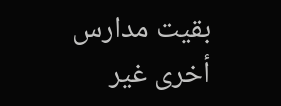بقيت مدارس أخرى غير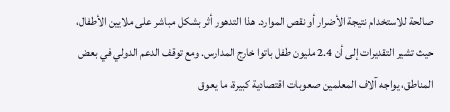صالحة للاستخدام نتيجة الأضرار أو نقص الموارد. هذا التدهور أثر بشكل مباشر على ملايين الأطفال، حيث تشير التقديرات إلى أن 2.4 مليون طفل باتوا خارج المدارس. ومع توقف الدعم الدولي في بعض المناطق، يواجه آلاف المعلمين صعوبات اقتصادية كبيرة، ما يعوق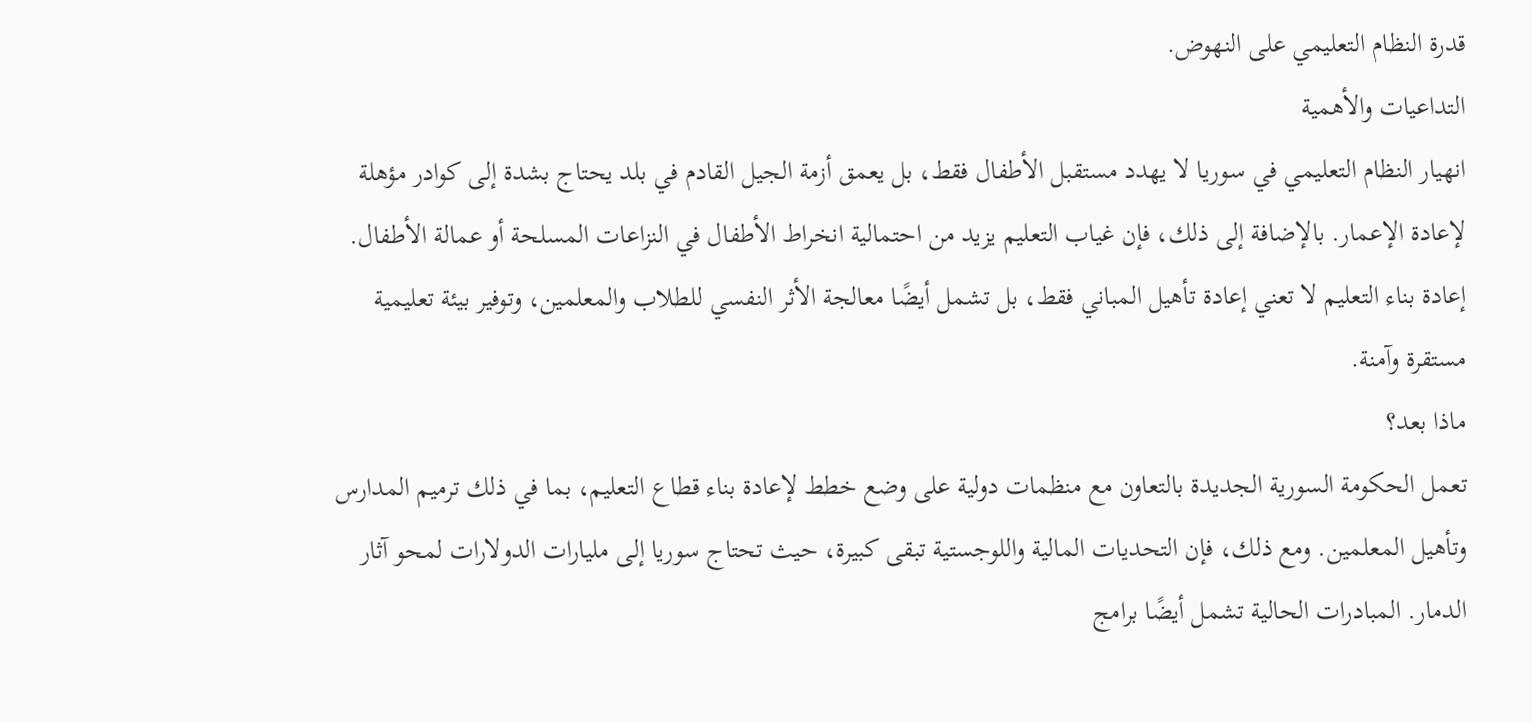قدرة النظام التعليمي على النهوض.
التداعيات والأهمية
انهيار النظام التعليمي في سوريا لا يهدد مستقبل الأطفال فقط، بل يعمق أزمة الجيل القادم في بلد يحتاج بشدة إلى كوادر مؤهلة لإعادة الإعمار. بالإضافة إلى ذلك، فإن غياب التعليم يزيد من احتمالية انخراط الأطفال في النزاعات المسلحة أو عمالة الأطفال. إعادة بناء التعليم لا تعني إعادة تأهيل المباني فقط، بل تشمل أيضًا معالجة الأثر النفسي للطلاب والمعلمين، وتوفير بيئة تعليمية مستقرة وآمنة.
ماذا بعد؟
تعمل الحكومة السورية الجديدة بالتعاون مع منظمات دولية على وضع خطط لإعادة بناء قطاع التعليم، بما في ذلك ترميم المدارس وتأهيل المعلمين. ومع ذلك، فإن التحديات المالية واللوجستية تبقى كبيرة، حيث تحتاج سوريا إلى مليارات الدولارات لمحو آثار الدمار. المبادرات الحالية تشمل أيضًا برامج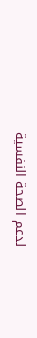لدعم الصحة النفسية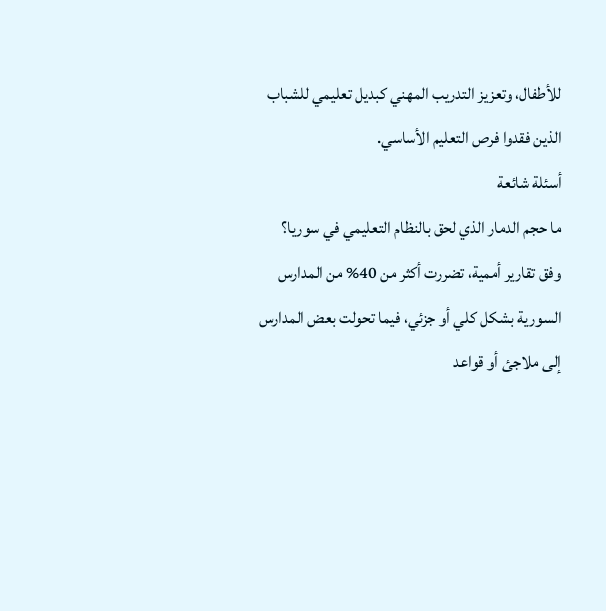للأطفال، وتعزيز التدريب المهني كبديل تعليمي للشباب الذين فقدوا فرص التعليم الأساسي.
أسئلة شائعة
ما حجم الدمار الذي لحق بالنظام التعليمي في سوريا؟
وفق تقارير أممية، تضررت أكثر من 40% من المدارس السورية بشكل كلي أو جزئي، فيما تحولت بعض المدارس إلى ملاجئ أو قواعد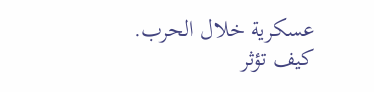عسكرية خلال الحرب.
كيف تؤثر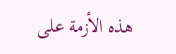هذه الأزمة على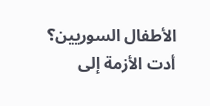الأطفال السوريين؟
أدت الأزمة إلى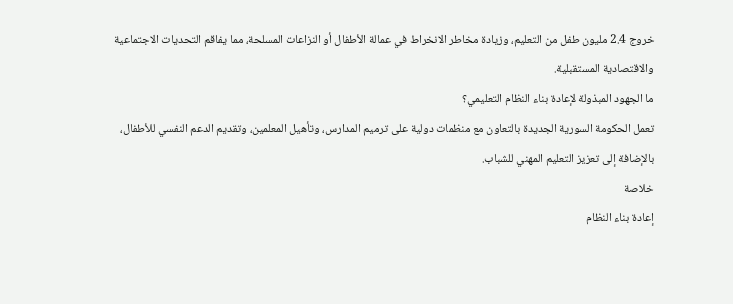خروج 2.4 مليون طفل من التعليم، وزيادة مخاطر الانخراط في عمالة الأطفال أو النزاعات المسلحة، مما يفاقم التحديات الاجتماعية والاقتصادية المستقبلية.
ما الجهود المبذولة لإعادة بناء النظام التعليمي؟
تعمل الحكومة السورية الجديدة بالتعاون مع منظمات دولية على ترميم المدارس، وتأهيل المعلمين، وتقديم الدعم النفسي للأطفال، بالإضافة إلى تعزيز التعليم المهني للشباب.
خلاصة
إعادة بناء النظام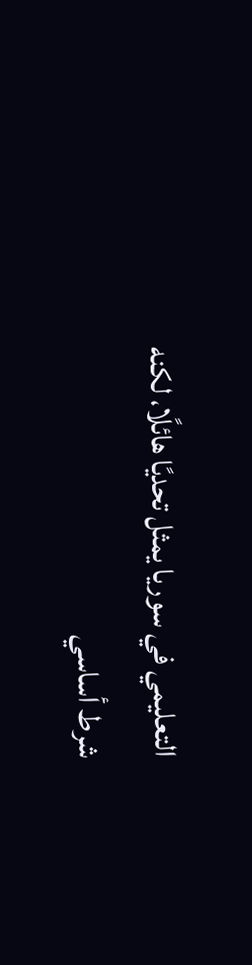التعليمي في سوريا يمثل تحديًا هائلًا، لكنه شرط أساسي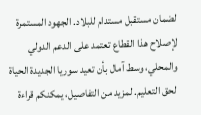لضمان مستقبل مستدام للبلاد. الجهود المستمرة لإصلاح هذا القطاع تعتمد على الدعم الدولي والمحلي، وسط آمال بأن تعيد سوريا الجديدة الحياة لحق التعليم. لمزيد من التفاصيل، يمكنكم قراءة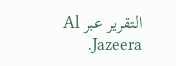التقرير عبر Al Jazeera.